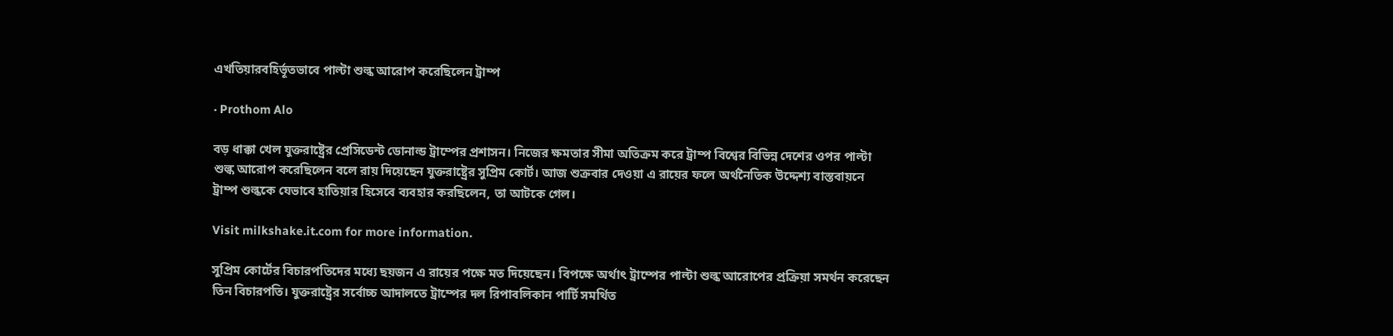এখতিয়ারবহির্ভূতভাবে পাল্টা শুল্ক আরোপ করেছিলেন ট্রাম্প

· Prothom Alo

বড় ধাক্কা খেল যুক্তরাষ্ট্রের প্রেসিডেন্ট ডোনাল্ড ট্রাম্পের প্রশাসন। নিজের ক্ষমতার সীমা অতিক্রম করে ট্রাম্প বিশ্বের বিভিন্ন দেশের ওপর পাল্টা শুল্ক আরোপ করেছিলেন বলে রায় দিয়েছেন যুক্তরাষ্ট্রের সুপ্রিম কোর্ট। আজ শুক্রবার দেওয়া এ রায়ের ফলে অর্থনৈতিক উদ্দেশ্য বাস্তবায়নে ট্রাম্প শুল্ককে যেভাবে হাতিয়ার হিসেবে ব্যবহার করছিলেন, তা আটকে গেল।

Visit milkshake.it.com for more information.

সুপ্রিম কোর্টের বিচারপতিদের মধ্যে ছয়জন এ রায়ের পক্ষে মত দিয়েছেন। বিপক্ষে অর্থাৎ ট্রাম্পের পাল্টা শুল্ক আরোপের প্রক্রিয়া সমর্থন করেছেন তিন বিচারপতি। যুক্তরাষ্ট্রের সর্বোচ্চ আদালতে ট্রাম্পের দল রিপাবলিকান পার্টি সমর্থিত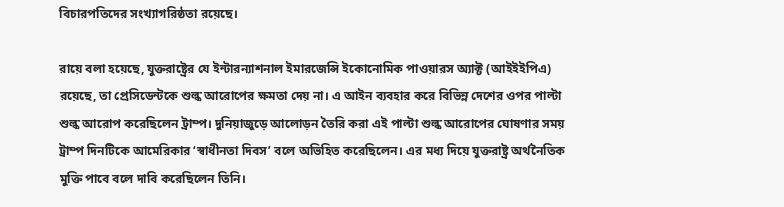বিচারপতিদের সংখ্যাগরিষ্ঠতা রয়েছে।

রায়ে বলা হয়েছে, যুক্তরাষ্ট্রের যে ইন্টারন্যাশনাল ইমারজেন্সি ইকোনোমিক পাওয়ারস অ্যাক্ট (আইইইপিএ) রয়েছে, তা প্রেসিডেন্টকে শুল্ক আরোপের ক্ষমতা দেয় না। এ আইন ব্যবহার করে বিভিন্ন দেশের ওপর পাল্টা শুল্ক আরোপ করেছিলেন ট্রাম্প। দুনিয়াজুড়ে আলোড়ন তৈরি করা এই পাল্টা শুল্ক আরোপের ঘোষণার সময় ট্রাম্প দিনটিকে আমেরিকার ‘স্বাধীনতা দিবস’ বলে অভিহিত করেছিলেন। এর মধ্য দিয়ে যুক্তরাষ্ট্র অর্থনৈতিক মুক্তি পাবে বলে দাবি করেছিলেন তিনি।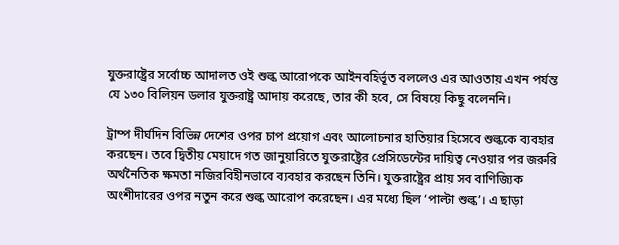যুক্তরাষ্ট্রের সর্বোচ্চ আদালত ওই শুল্ক আরোপকে আইনবহির্ভূত বললেও এর আওতায় এখন পর্যন্ত যে ১৩০ বিলিয়ন ডলার যুক্তরাষ্ট্র আদায় করেছে, তার কী হবে, সে বিষয়ে কিছু বলেননি।

ট্রাম্প দীর্ঘদিন বিভিন্ন দেশের ওপর চাপ প্রয়োগ এবং আলোচনার হাতিয়ার হিসেবে শুল্ককে ব্যবহার করছেন। তবে দ্বিতীয় মেয়াদে গত জানুয়ারিতে যুক্তরাষ্ট্রের প্রেসিডেন্টের দায়িত্ব নেওয়ার পর জরুরি অর্থনৈতিক ক্ষমতা নজিরবিহীনভাবে ব্যবহার করছেন তিনি। যুক্তরাষ্ট্রের প্রায় সব বাণিজ্যিক অংশীদারের ওপর নতুন করে শুল্ক আরোপ করেছেন। এর মধ্যে ছিল ‘পাল্টা শুল্ক’। এ ছাড়া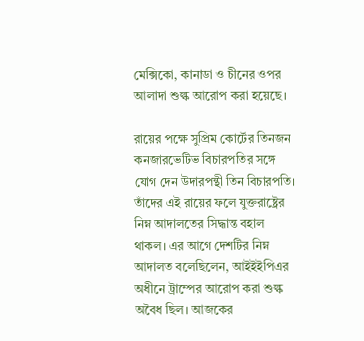মেক্সিকো, কানাডা ও চীনের ওপর আলাদা শুল্ক আরোপ করা হয়েছে।

রায়ের পক্ষে সুপ্রিম কোর্টের তিনজন কনজারভেটিভ বিচারপতির সঙ্গে যোগ দেন উদারপন্থী তিন বিচারপতি। তাঁদের এই রায়ের ফলে যুক্তরাষ্ট্রের নিম্ন আদালতের সিদ্ধান্ত বহাল থাকল। এর আগে দেশটির নিম্ন আদালত বলেছিলেন, আইইইপিএর অধীনে ট্রাম্পের আরোপ করা শুল্ক অবৈধ ছিল। আজকের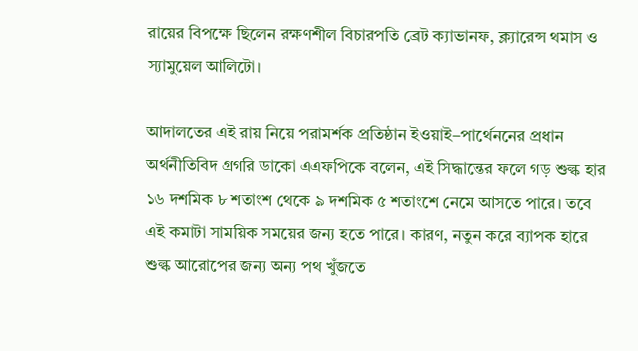রায়ের বিপক্ষে ছিলেন রক্ষণশীল বিচারপতি ব্রেট ক্যাভানফ, ক্ল্যারেন্স থমাস ও স্যামুয়েল আলিটো।

আদালতের এই রায় নিয়ে পরামর্শক প্রতিষ্ঠান ইওয়াই–পার্থেননের প্রধান অর্থনীতিবিদ গ্রগরি ডাকো এএফপিকে বলেন, এই সিদ্ধান্তের ফলে গড় শুল্ক হার ১৬ দশমিক ৮ শতাংশ থেকে ৯ দশমিক ৫ শতাংশে নেমে আসতে পারে। তবে এই কমাটা সাময়িক সময়ের জন্য হতে পারে। কারণ, নতুন করে ব্যাপক হারে শুল্ক আরোপের জন্য অন্য পথ খুঁজতে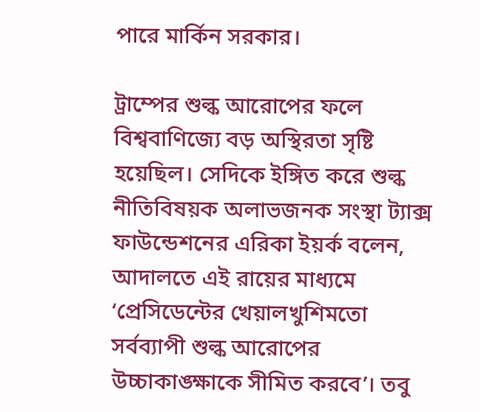পারে মার্কিন সরকার।

ট্রাম্পের শুল্ক আরোপের ফলে বিশ্ববাণিজ্যে বড় অস্থিরতা সৃষ্টি হয়েছিল। সেদিকে ইঙ্গিত করে শুল্ক নীতিবিষয়ক অলাভজনক সংস্থা ট্যাক্স ফাউন্ডেশনের এরিকা ইয়র্ক বলেন, আদালতে এই রায়ের মাধ্যমে ‘প্রেসিডেন্টের খেয়ালখুশিমতো সর্বব্যাপী শুল্ক আরোপের উচ্চাকাঙ্ক্ষাকে সীমিত করবে’। তবু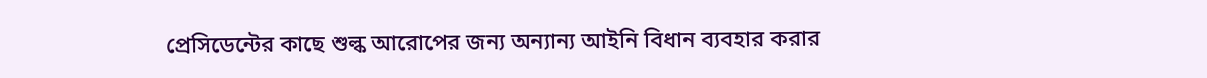প্রেসিডেন্টের কাছে শুল্ক আরোপের জন্য অন্যান্য আইনি বিধান ব্যবহার করার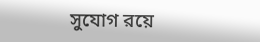সুযোগ রয়ে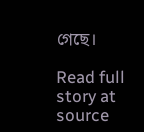গেছে।

Read full story at source